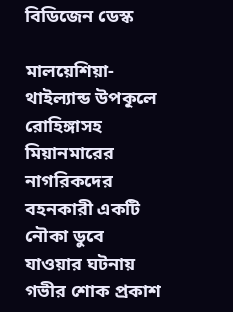বিডিজেন ডেস্ক

মালয়েশিয়া-থাইল্যান্ড উপকূলে রোহিঙ্গাসহ মিয়ানমারের নাগরিকদের বহনকারী একটি নৌকা ডুবে যাওয়ার ঘটনায় গভীর শোক প্রকাশ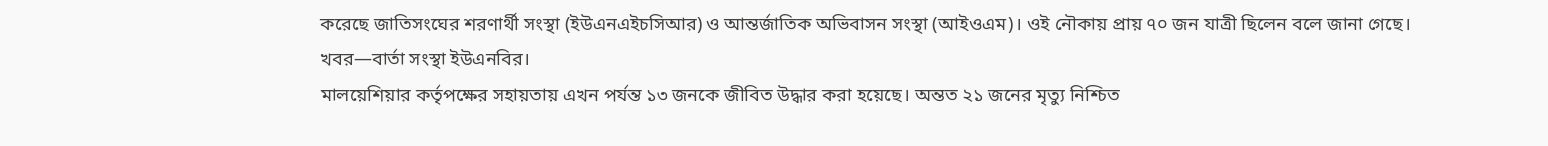করেছে জাতিসংঘের শরণার্থী সংস্থা (ইউএনএইচসিআর) ও আন্তর্জাতিক অভিবাসন সংস্থা (আইওএম)। ওই নৌকায় প্রায় ৭০ জন যাত্রী ছিলেন বলে জানা গেছে।
খবর—বার্তা সংস্থা ইউএনবির।
মালয়েশিয়ার কর্তৃপক্ষের সহায়তায় এখন পর্যন্ত ১৩ জনকে জীবিত উদ্ধার করা হয়েছে। অন্তত ২১ জনের মৃত্যু নিশ্চিত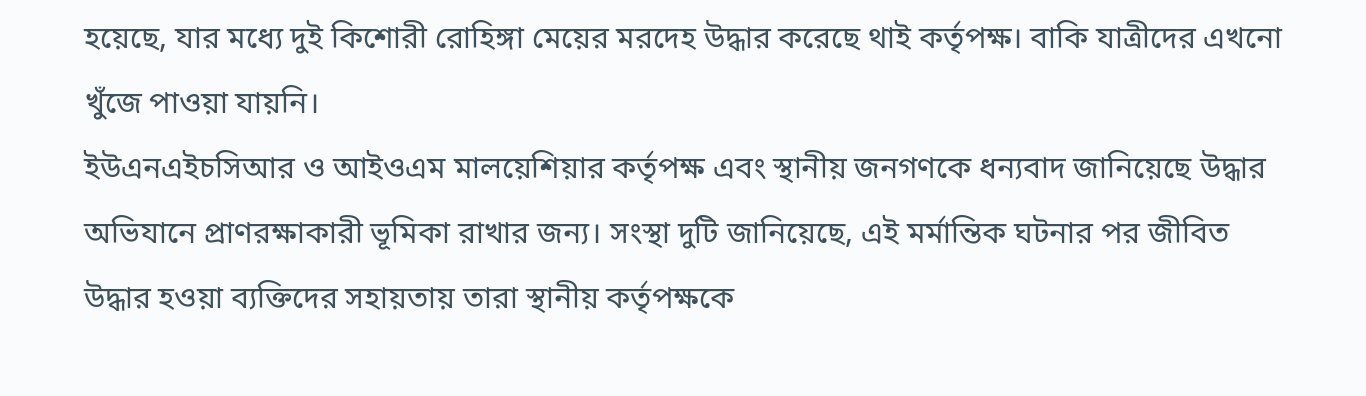হয়েছে, যার মধ্যে দুই কিশোরী রোহিঙ্গা মেয়ের মরদেহ উদ্ধার করেছে থাই কর্তৃপক্ষ। বাকি যাত্রীদের এখনো খুঁজে পাওয়া যায়নি।
ইউএনএইচসিআর ও আইওএম মালয়েশিয়ার কর্তৃপক্ষ এবং স্থানীয় জনগণকে ধন্যবাদ জানিয়েছে উদ্ধার অভিযানে প্রাণরক্ষাকারী ভূমিকা রাখার জন্য। সংস্থা দুটি জানিয়েছে, এই মর্মান্তিক ঘটনার পর জীবিত উদ্ধার হওয়া ব্যক্তিদের সহায়তায় তারা স্থানীয় কর্তৃপক্ষকে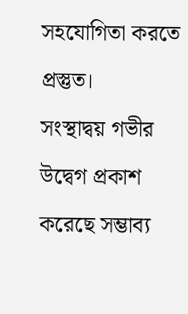সহযোগিতা করতে প্রস্তুত।
সংস্থাদ্বয় গভীর উদ্বেগ প্রকাশ করেছে সম্ভাব্য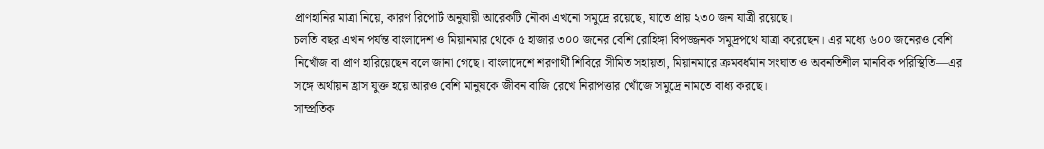প্রাণহানির মাত্রা নিয়ে, কারণ রিপোর্ট অনুযায়ী আরেকটি নৌকা এখনো সমুদ্রে রয়েছে, যাতে প্রায় ২৩০ জন যাত্রী রয়েছে।
চলতি বছর এখন পর্যন্ত বাংলাদেশ ও মিয়ানমার থেকে ৫ হাজার ৩০০ জনের বেশি রোহিঙ্গা বিপজ্জনক সমুদ্রপথে যাত্রা করেছেন। এর মধ্যে ৬০০ জনেরও বেশি নিখোঁজ বা প্রাণ হারিয়েছেন বলে জানা গেছে। বাংলাদেশে শরণার্থী শিবিরে সীমিত সহায়তা, মিয়ানমারে ক্রমবর্ধমান সংঘাত ও অবনতিশীল মানবিক পরিস্থিতি—এর সঙ্গে অর্থায়ন হ্রাস যুক্ত হয়ে আরও বেশি মানুষকে জীবন বাজি রেখে নিরাপত্তার খোঁজে সমুদ্রে নামতে বাধ্য করছে।
সাম্প্রতিক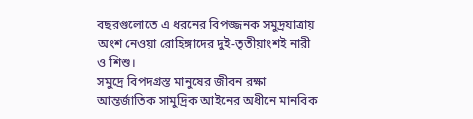বছরগুলোতে এ ধরনের বিপজ্জনক সমুদ্রযাত্রায় অংশ নেওয়া রোহিঙ্গাদের দুই-তৃতীয়াংশই নারী ও শিশু।
সমুদ্রে বিপদগ্রস্ত মানুষের জীবন রক্ষা আন্তর্জাতিক সামুদ্রিক আইনের অধীনে মানবিক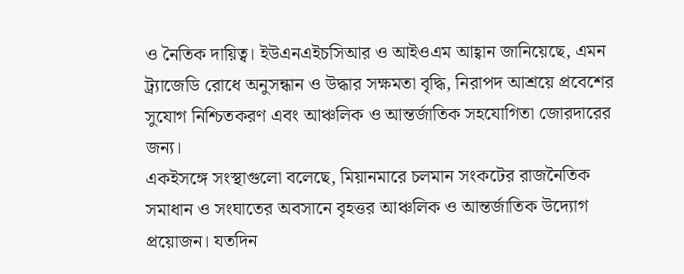ও নৈতিক দায়িত্ব। ইউএনএইচসিআর ও আইওএম আহ্বান জানিয়েছে, এমন ট্র্যাজেডি রোধে অনুসন্ধান ও উদ্ধার সক্ষমতা বৃদ্ধি, নিরাপদ আশ্রয়ে প্রবেশের সুযোগ নিশ্চিতকরণ এবং আঞ্চলিক ও আন্তর্জাতিক সহযোগিতা জোরদারের জন্য।
একইসঙ্গে সংস্থাগুলো বলেছে, মিয়ানমারে চলমান সংকটের রাজনৈতিক সমাধান ও সংঘাতের অবসানে বৃহত্তর আঞ্চলিক ও আন্তর্জাতিক উদ্যোগ প্রয়োজন। যতদিন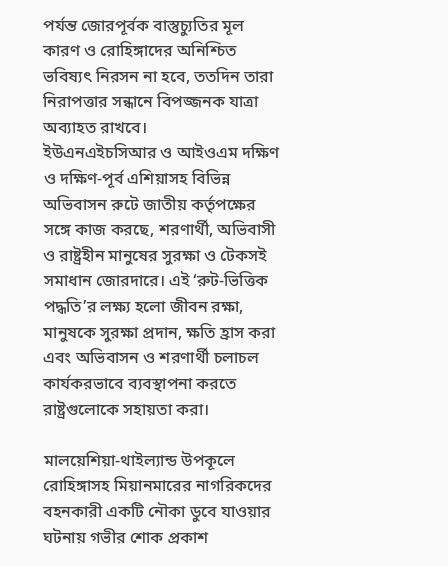পর্যন্ত জোরপূর্বক বাস্তুচ্যুতির মূল কারণ ও রোহিঙ্গাদের অনিশ্চিত ভবিষ্যৎ নিরসন না হবে, ততদিন তারা নিরাপত্তার সন্ধানে বিপজ্জনক যাত্রা অব্যাহত রাখবে।
ইউএনএইচসিআর ও আইওএম দক্ষিণ ও দক্ষিণ-পূর্ব এশিয়াসহ বিভিন্ন অভিবাসন রুটে জাতীয় কর্তৃপক্ষের সঙ্গে কাজ করছে, শরণার্থী, অভিবাসী ও রাষ্ট্রহীন মানুষের সুরক্ষা ও টেকসই সমাধান জোরদারে। এই ‘রুট-ভিত্তিক পদ্ধতি’র লক্ষ্য হলো জীবন রক্ষা, মানুষকে সুরক্ষা প্রদান, ক্ষতি হ্রাস করা এবং অভিবাসন ও শরণার্থী চলাচল কার্যকরভাবে ব্যবস্থাপনা করতে রাষ্ট্রগুলোকে সহায়তা করা।

মালয়েশিয়া-থাইল্যান্ড উপকূলে রোহিঙ্গাসহ মিয়ানমারের নাগরিকদের বহনকারী একটি নৌকা ডুবে যাওয়ার ঘটনায় গভীর শোক প্রকাশ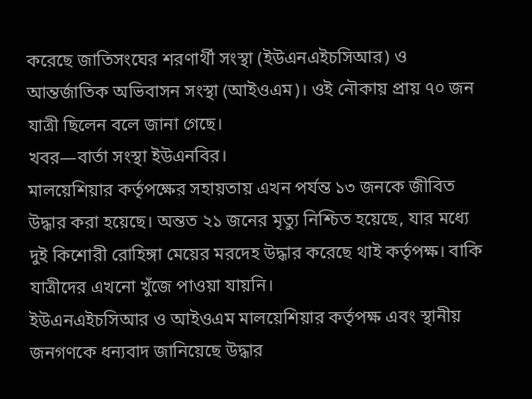করেছে জাতিসংঘের শরণার্থী সংস্থা (ইউএনএইচসিআর) ও আন্তর্জাতিক অভিবাসন সংস্থা (আইওএম)। ওই নৌকায় প্রায় ৭০ জন যাত্রী ছিলেন বলে জানা গেছে।
খবর—বার্তা সংস্থা ইউএনবির।
মালয়েশিয়ার কর্তৃপক্ষের সহায়তায় এখন পর্যন্ত ১৩ জনকে জীবিত উদ্ধার করা হয়েছে। অন্তত ২১ জনের মৃত্যু নিশ্চিত হয়েছে, যার মধ্যে দুই কিশোরী রোহিঙ্গা মেয়ের মরদেহ উদ্ধার করেছে থাই কর্তৃপক্ষ। বাকি যাত্রীদের এখনো খুঁজে পাওয়া যায়নি।
ইউএনএইচসিআর ও আইওএম মালয়েশিয়ার কর্তৃপক্ষ এবং স্থানীয় জনগণকে ধন্যবাদ জানিয়েছে উদ্ধার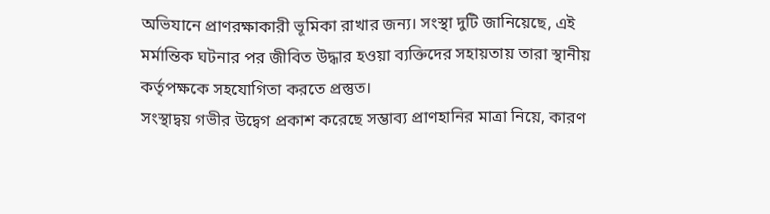অভিযানে প্রাণরক্ষাকারী ভূমিকা রাখার জন্য। সংস্থা দুটি জানিয়েছে, এই মর্মান্তিক ঘটনার পর জীবিত উদ্ধার হওয়া ব্যক্তিদের সহায়তায় তারা স্থানীয় কর্তৃপক্ষকে সহযোগিতা করতে প্রস্তুত।
সংস্থাদ্বয় গভীর উদ্বেগ প্রকাশ করেছে সম্ভাব্য প্রাণহানির মাত্রা নিয়ে, কারণ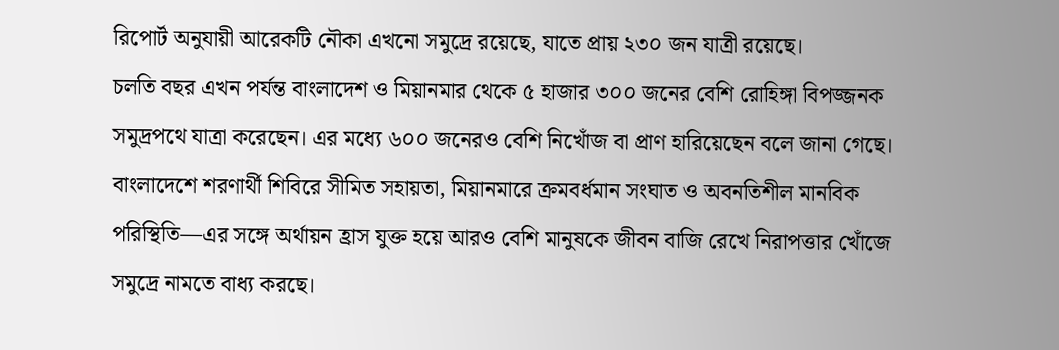রিপোর্ট অনুযায়ী আরেকটি নৌকা এখনো সমুদ্রে রয়েছে, যাতে প্রায় ২৩০ জন যাত্রী রয়েছে।
চলতি বছর এখন পর্যন্ত বাংলাদেশ ও মিয়ানমার থেকে ৫ হাজার ৩০০ জনের বেশি রোহিঙ্গা বিপজ্জনক সমুদ্রপথে যাত্রা করেছেন। এর মধ্যে ৬০০ জনেরও বেশি নিখোঁজ বা প্রাণ হারিয়েছেন বলে জানা গেছে। বাংলাদেশে শরণার্থী শিবিরে সীমিত সহায়তা, মিয়ানমারে ক্রমবর্ধমান সংঘাত ও অবনতিশীল মানবিক পরিস্থিতি—এর সঙ্গে অর্থায়ন হ্রাস যুক্ত হয়ে আরও বেশি মানুষকে জীবন বাজি রেখে নিরাপত্তার খোঁজে সমুদ্রে নামতে বাধ্য করছে।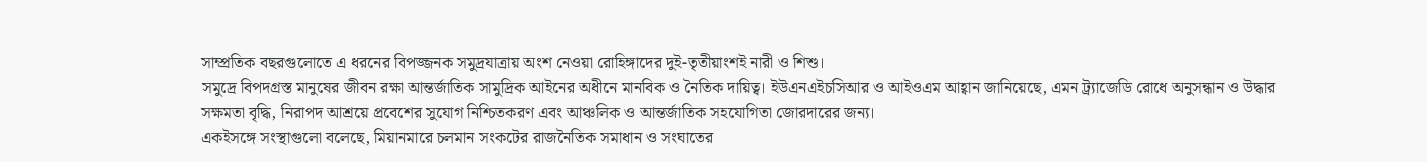সাম্প্রতিক বছরগুলোতে এ ধরনের বিপজ্জনক সমুদ্রযাত্রায় অংশ নেওয়া রোহিঙ্গাদের দুই-তৃতীয়াংশই নারী ও শিশু।
সমুদ্রে বিপদগ্রস্ত মানুষের জীবন রক্ষা আন্তর্জাতিক সামুদ্রিক আইনের অধীনে মানবিক ও নৈতিক দায়িত্ব। ইউএনএইচসিআর ও আইওএম আহ্বান জানিয়েছে, এমন ট্র্যাজেডি রোধে অনুসন্ধান ও উদ্ধার সক্ষমতা বৃদ্ধি, নিরাপদ আশ্রয়ে প্রবেশের সুযোগ নিশ্চিতকরণ এবং আঞ্চলিক ও আন্তর্জাতিক সহযোগিতা জোরদারের জন্য।
একইসঙ্গে সংস্থাগুলো বলেছে, মিয়ানমারে চলমান সংকটের রাজনৈতিক সমাধান ও সংঘাতের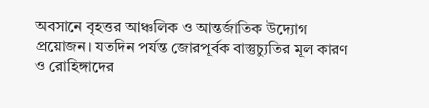অবসানে বৃহত্তর আঞ্চলিক ও আন্তর্জাতিক উদ্যোগ প্রয়োজন। যতদিন পর্যন্ত জোরপূর্বক বাস্তুচ্যুতির মূল কারণ ও রোহিঙ্গাদের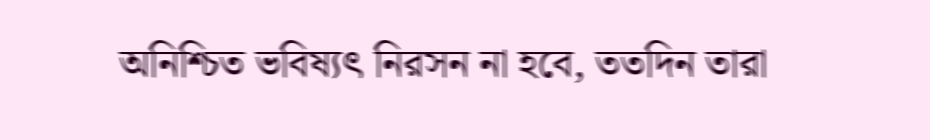অনিশ্চিত ভবিষ্যৎ নিরসন না হবে, ততদিন তারা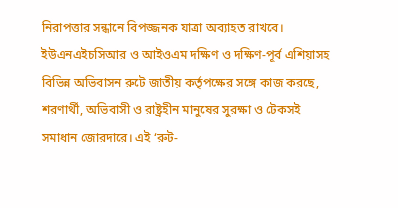নিরাপত্তার সন্ধানে বিপজ্জনক যাত্রা অব্যাহত রাখবে।
ইউএনএইচসিআর ও আইওএম দক্ষিণ ও দক্ষিণ-পূর্ব এশিয়াসহ বিভিন্ন অভিবাসন রুটে জাতীয় কর্তৃপক্ষের সঙ্গে কাজ করছে, শরণার্থী, অভিবাসী ও রাষ্ট্রহীন মানুষের সুরক্ষা ও টেকসই সমাধান জোরদারে। এই ‘রুট-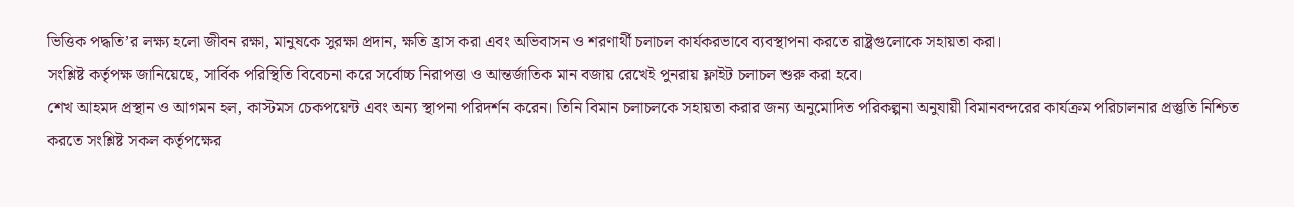ভিত্তিক পদ্ধতি’র লক্ষ্য হলো জীবন রক্ষা, মানুষকে সুরক্ষা প্রদান, ক্ষতি হ্রাস করা এবং অভিবাসন ও শরণার্থী চলাচল কার্যকরভাবে ব্যবস্থাপনা করতে রাষ্ট্রগুলোকে সহায়তা করা।
সংশ্লিষ্ট কর্তৃপক্ষ জানিয়েছে, সার্বিক পরিস্থিতি বিবেচনা করে সর্বোচ্চ নিরাপত্তা ও আন্তর্জাতিক মান বজায় রেখেই পুনরায় ফ্লাইট চলাচল শুরু করা হবে।
শেখ আহমদ প্রস্থান ও আগমন হল, কাস্টমস চেকপয়েন্ট এবং অন্য স্থাপনা পরিদর্শন করেন। তিনি বিমান চলাচলকে সহায়তা করার জন্য অনুমোদিত পরিকল্পনা অনুযায়ী বিমানবন্দরের কার্যক্রম পরিচালনার প্রস্তুতি নিশ্চিত করতে সংশ্লিষ্ট সকল কর্তৃপক্ষের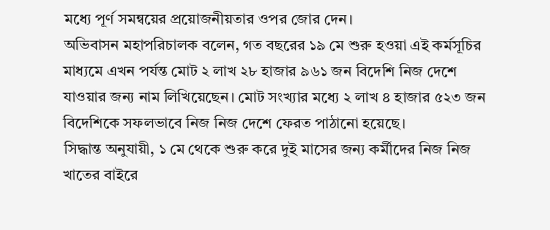মধ্যে পূর্ণ সমন্বয়ের প্রয়োজনীয়তার ওপর জোর দেন।
অভিবাসন মহাপরিচালক বলেন, গত বছরের ১৯ মে শুরু হওয়া এই কর্মসূচির মাধ্যমে এখন পর্যন্ত মোট ২ লাখ ২৮ হাজার ৯৬১ জন বিদেশি নিজ দেশে যাওয়ার জন্য নাম লিখিয়েছেন। মোট সংখ্যার মধ্যে ২ লাখ ৪ হাজার ৫২৩ জন বিদেশিকে সফলভাবে নিজ নিজ দেশে ফেরত পাঠানো হয়েছে।
সিদ্ধান্ত অনুযায়ী, ১ মে থেকে শুরু করে দুই মাসের জন্য কর্মীদের নিজ নিজ খাতের বাইরে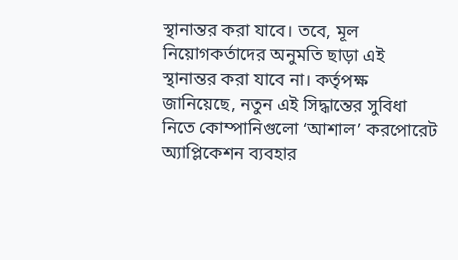স্থানান্তর করা যাবে। তবে, মূল নিয়োগকর্তাদের অনুমতি ছাড়া এই স্থানান্তর করা যাবে না। কর্তৃপক্ষ জানিয়েছে, নতুন এই সিদ্ধান্তের সুবিধা নিতে কোম্পানিগুলো ‘আশাল’ করপোরেট অ্যাপ্লিকেশন ব্যবহার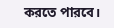করতে পারবে।